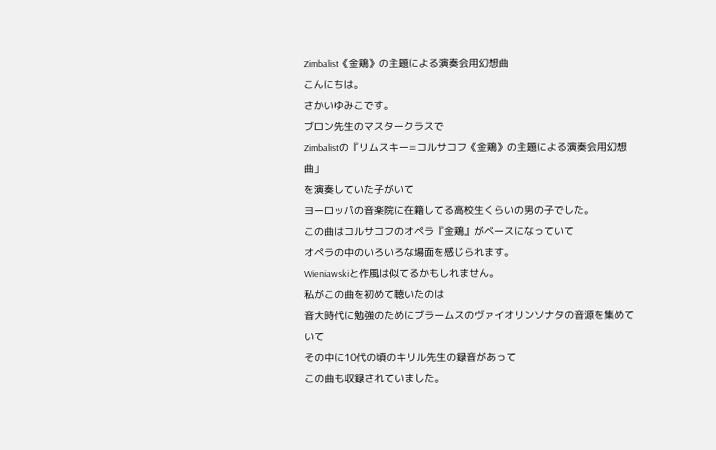Zimbalist《金鶏》の主題による演奏会用幻想曲
こんにちは。
さかいゆみこです。
ブロン先生のマスタークラスで
Zimbalistの『リムスキー=コルサコフ《金鶏》の主題による演奏会用幻想曲」
を演奏していた子がいて
ヨーロッパの音楽院に在籍してる高校生くらいの男の子でした。
この曲はコルサコフのオペラ『金鶏』がベースになっていて
オペラの中のいろいろな場面を感じられます。
Wieniawskiと作風は似てるかもしれません。
私がこの曲を初めて聴いたのは
音大時代に勉強のためにブラームスのヴァイオリンソナタの音源を集めていて
その中に10代の頃のキリル先生の録音があって
この曲も収録されていました。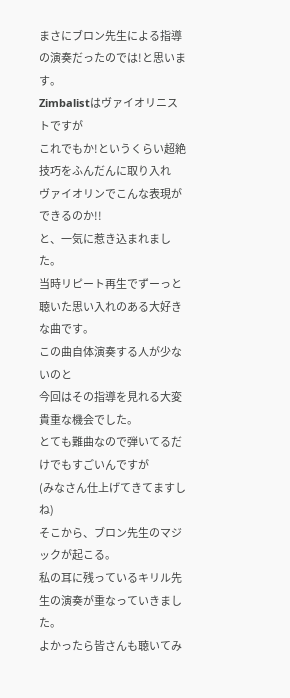まさにブロン先生による指導の演奏だったのでは!と思います。
Zimbalistはヴァイオリニストですが
これでもか!というくらい超絶技巧をふんだんに取り入れ
ヴァイオリンでこんな表現ができるのか!!
と、一気に惹き込まれました。
当時リピート再生でずーっと聴いた思い入れのある大好きな曲です。
この曲自体演奏する人が少ないのと
今回はその指導を見れる大変貴重な機会でした。
とても難曲なので弾いてるだけでもすごいんですが
(みなさん仕上げてきてますしね)
そこから、ブロン先生のマジックが起こる。
私の耳に残っているキリル先生の演奏が重なっていきました。
よかったら皆さんも聴いてみ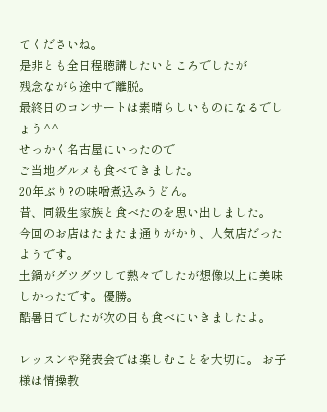てくださいね。
是非とも全日程聴講したいところでしたが
残念ながら途中で離脱。
最終日のコンサートは素晴らしいものになるでしょう^^
せっかく名古屋にいったので
ご当地グルメも食べてきました。
20年ぶり?の味噌煮込みうどん。
昔、同級生家族と食べたのを思い出しました。
今回のお店はたまたま通りがかり、人気店だったようです。
土鍋がグツグツして熱々でしたが想像以上に美味しかったです。優勝。
酷暑日でしたが次の日も食べにいきましたよ。

レッスンや発表会では楽しむことを大切に。 お子様は情操教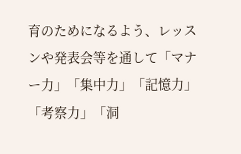育のためになるよう、レッスンや発表会等を通して「マナー力」「集中力」「記憶力」「考察力」「洞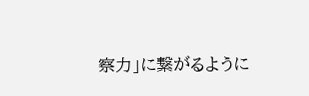察力」に繋がるように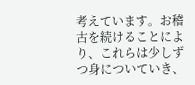考えています。お稽古を続けることにより、これらは少しずつ身についていき、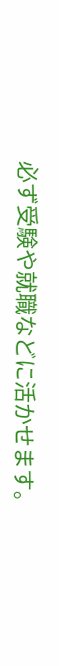必ず受験や就職などに活かせます。